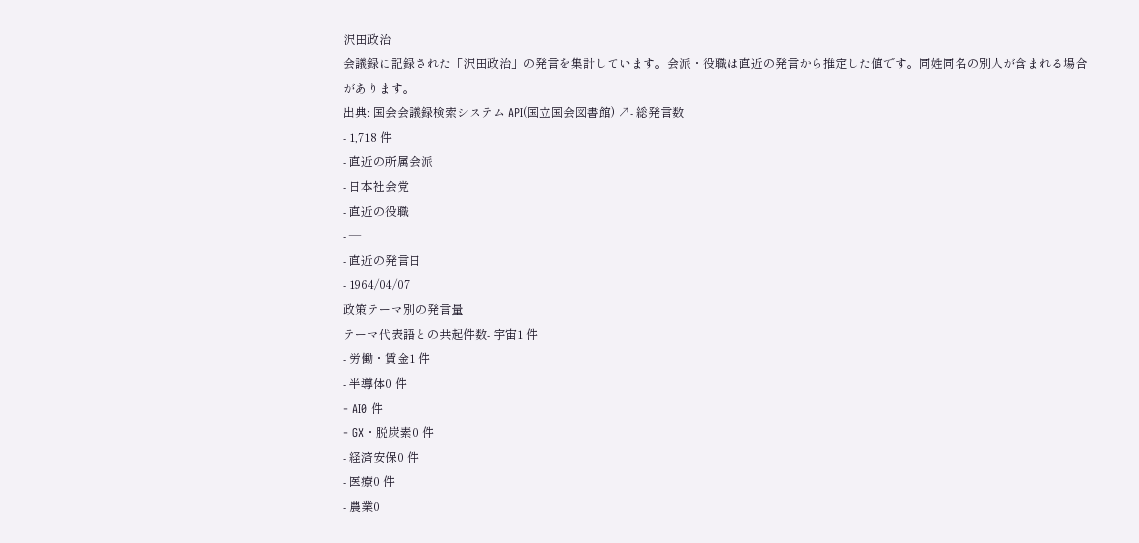沢田政治
会議録に記録された「沢田政治」の発言を集計しています。会派・役職は直近の発言から推定した値です。同姓同名の別人が含まれる場合があります。
出典: 国会会議録検索システム API(国立国会図書館) ↗- 総発言数
- 1,718 件
- 直近の所属会派
- 日本社会党
- 直近の役職
- —
- 直近の発言日
- 1964/04/07
政策テーマ別の発言量
テーマ代表語との共起件数- 宇宙1 件
- 労働・賃金1 件
- 半導体0 件
- AI0 件
- GX・脱炭素0 件
- 経済安保0 件
- 医療0 件
- 農業0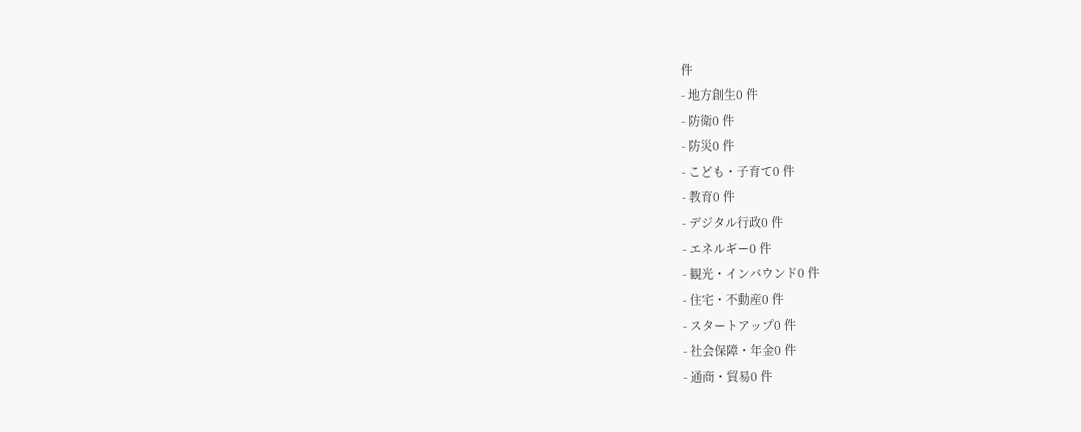件
- 地方創生0 件
- 防衛0 件
- 防災0 件
- こども・子育て0 件
- 教育0 件
- デジタル行政0 件
- エネルギー0 件
- 観光・インバウンド0 件
- 住宅・不動産0 件
- スタートアップ0 件
- 社会保障・年金0 件
- 通商・貿易0 件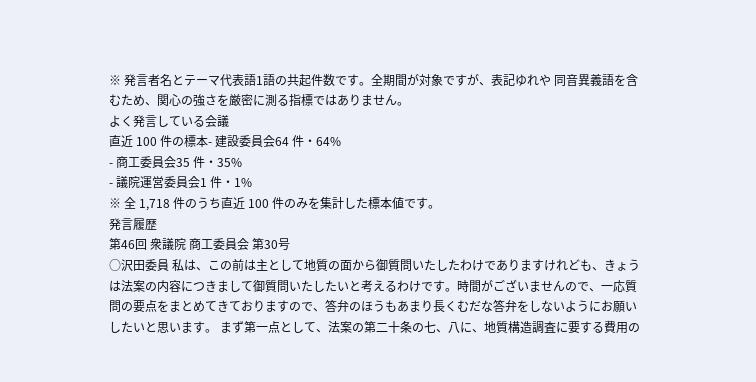※ 発言者名とテーマ代表語1語の共起件数です。全期間が対象ですが、表記ゆれや 同音異義語を含むため、関心の強さを厳密に測る指標ではありません。
よく発言している会議
直近 100 件の標本- 建設委員会64 件・64%
- 商工委員会35 件・35%
- 議院運営委員会1 件・1%
※ 全 1,718 件のうち直近 100 件のみを集計した標本値です。
発言履歴
第46回 衆議院 商工委員会 第30号
○沢田委員 私は、この前は主として地質の面から御質問いたしたわけでありますけれども、きょうは法案の内容につきまして御質問いたしたいと考えるわけです。時間がございませんので、一応質問の要点をまとめてきておりますので、答弁のほうもあまり長くむだな答弁をしないようにお願いしたいと思います。 まず第一点として、法案の第二十条の七、八に、地質構造調査に要する費用の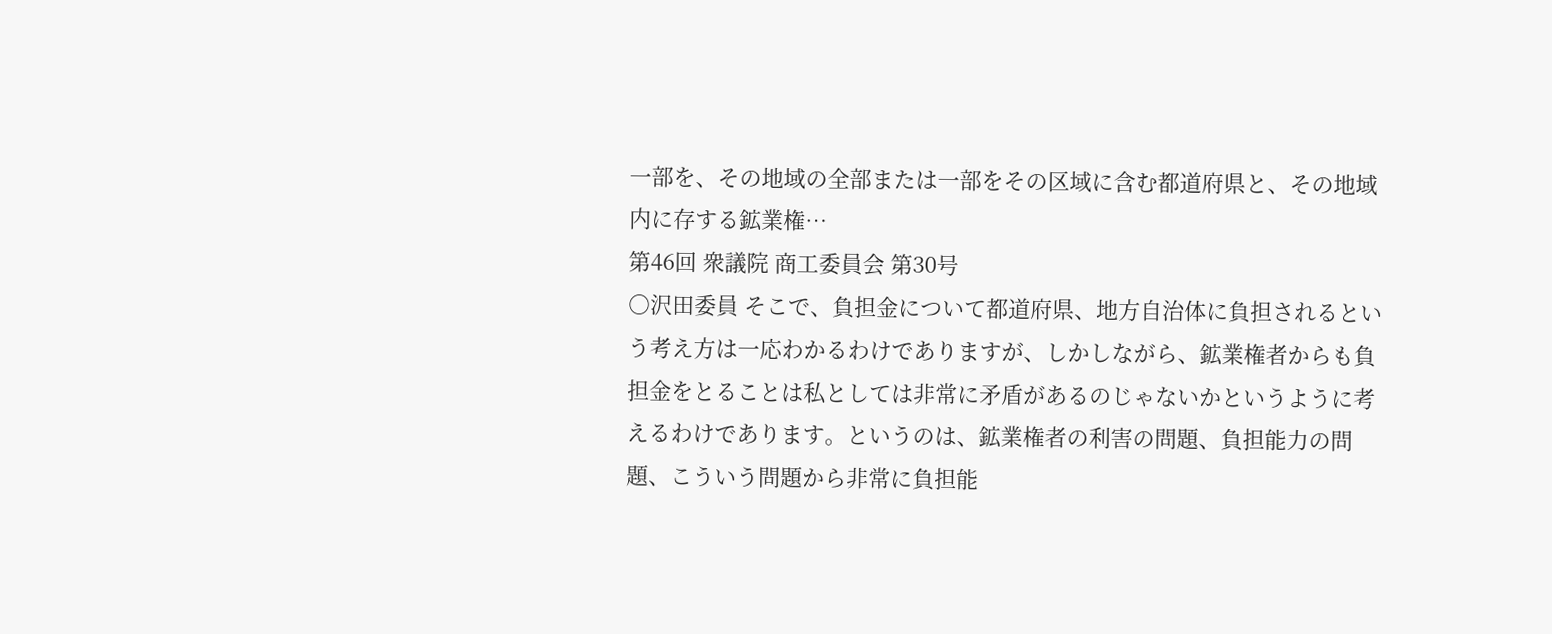一部を、その地域の全部または一部をその区域に含む都道府県と、その地域内に存する鉱業権…
第46回 衆議院 商工委員会 第30号
○沢田委員 そこで、負担金について都道府県、地方自治体に負担されるという考え方は一応わかるわけでありますが、しかしながら、鉱業権者からも負担金をとることは私としては非常に矛盾があるのじゃないかというように考えるわけであります。というのは、鉱業権者の利害の問題、負担能力の問題、こういう問題から非常に負担能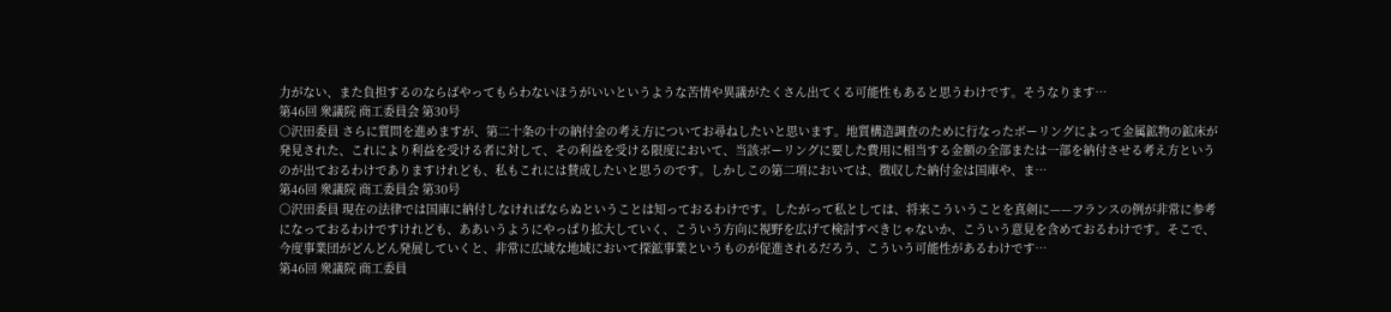力がない、また負担するのならばやってもらわないほうがいいというような苦情や異議がたくさん出てくる可能性もあると思うわけです。そうなります…
第46回 衆議院 商工委員会 第30号
○沢田委員 さらに質問を進めますが、第二十条の十の納付金の考え方についてお尋ねしたいと思います。地質構造調査のために行なったボーリングによって金属鉱物の鉱床が発見された、これにより利益を受ける者に対して、その利益を受ける限度において、当該ボーリングに要した費用に相当する金額の全部または一部を納付させる考え方というのが出ておるわけでありますけれども、私もこれには賛成したいと思うのです。しかしこの第二項においては、徴収した納付金は国庫や、ま…
第46回 衆議院 商工委員会 第30号
○沢田委員 現在の法律では国庫に納付しなければならぬということは知っておるわけです。したがって私としては、将来こういうことを真剣に——フランスの例が非常に参考になっておるわけですけれども、ああいうようにやっぱり拡大していく、こういう方向に視野を広げて検討すべきじゃないか、こういう意見を含めておるわけです。そこで、今度事業団がどんどん発展していくと、非常に広域な地域において探鉱事業というものが促進されるだろう、こういう可能性があるわけです…
第46回 衆議院 商工委員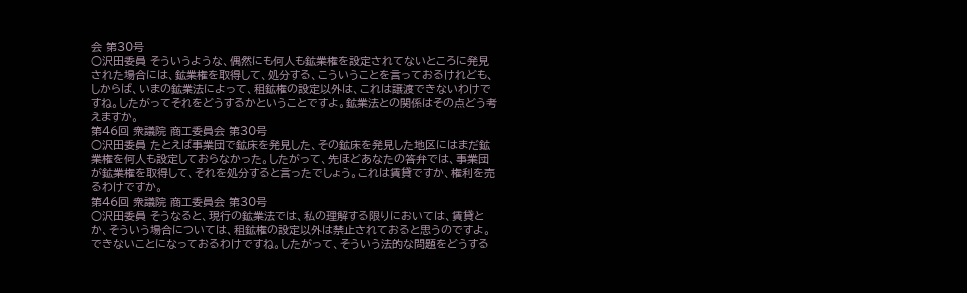会 第30号
○沢田委員 そういうような、偶然にも何人も鉱業権を設定されてないところに発見された場合には、鉱業権を取得して、処分する、こういうことを言っておるけれども、しからば、いまの鉱業法によって、租鉱権の設定以外は、これは譲渡できないわけですね。したがってそれをどうするかということですよ。鉱業法との関係はその点どう考えますか。
第46回 衆議院 商工委員会 第30号
○沢田委員 たとえば事業団で鉱床を発見した、その鉱床を発見した地区にはまだ鉱業権を何人も設定しておらなかった。したがって、先ほどあなたの答弁では、事業団が鉱業権を取得して、それを処分すると言ったでしょう。これは賃貸ですか、権利を売るわけですか。
第46回 衆議院 商工委員会 第30号
○沢田委員 そうなると、現行の鉱業法では、私の理解する限りにおいては、賃貸とか、そういう場合については、租鉱権の設定以外は禁止されておると思うのですよ。できないことになっておるわけですね。したがって、そういう法的な問題をどうする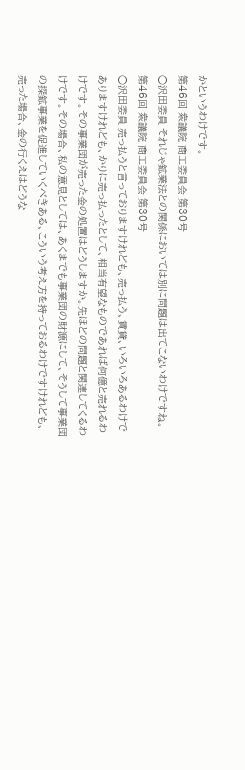かというわけです。
第46回 衆議院 商工委員会 第30号
○沢田委員 それじゃ鉱業法との関係においては別に問題は出てこないわけですね。
第46回 衆議院 商工委員会 第30号
○沢田委員 売っ払うと言っておりますけれども、売っ払う、賃貸、いろいろあるわけでありますけれども、かりに売っ払ったとして、相当有望なものであれば何億と売れるわけです。その事業団が売った金の処置はどうしますか。先ほどの問題と関連してくるわけです。その場合、私の意見としては、あくまでも事業団の財源にして、そうして事業団の探鉱事業を促進していくべきある、こういう考え方を持っておるわけですけれども、売った場合、金の行くえはどうな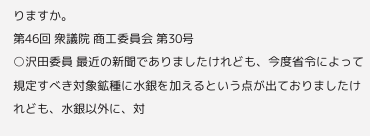りますか。
第46回 衆議院 商工委員会 第30号
○沢田委員 最近の新聞でありましたけれども、今度省令によって規定すべき対象鉱種に水銀を加えるという点が出ておりましたけれども、水銀以外に、対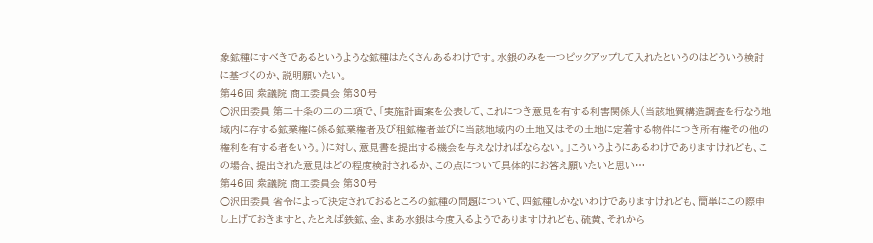象鉱種にすべきであるというような鉱種はたくさんあるわけです。水銀のみを一つピックアップして入れたというのはどういう検討に基づくのか、説明願いたい。
第46回 衆議院 商工委員会 第30号
○沢田委員 第二十条の二の二項で、「実施計画案を公表して、これにつき意見を有する利害関係人(当該地質構造調査を行なう地域内に存する鉱業権に係る鉱業権者及び租鉱権者並びに当該地域内の土地又はその土地に定着する物件につき所有権その他の権利を有する者をいう。)に対し、意見書を提出する機会を与えなければならない。」こういうようにあるわけでありますけれども、この場合、提出された意見はどの程度検討されるか、この点について具体的にお答え願いたいと思い…
第46回 衆議院 商工委員会 第30号
○沢田委員 省令によって決定されておるところの鉱種の問題について、四鉱種しかないわけでありますけれども、簡単にこの際申し上げておきますと、たとえば鉄鉱、金、まあ水銀は今度入るようでありますけれども、硫黄、それから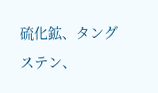硫化鉱、タングステン、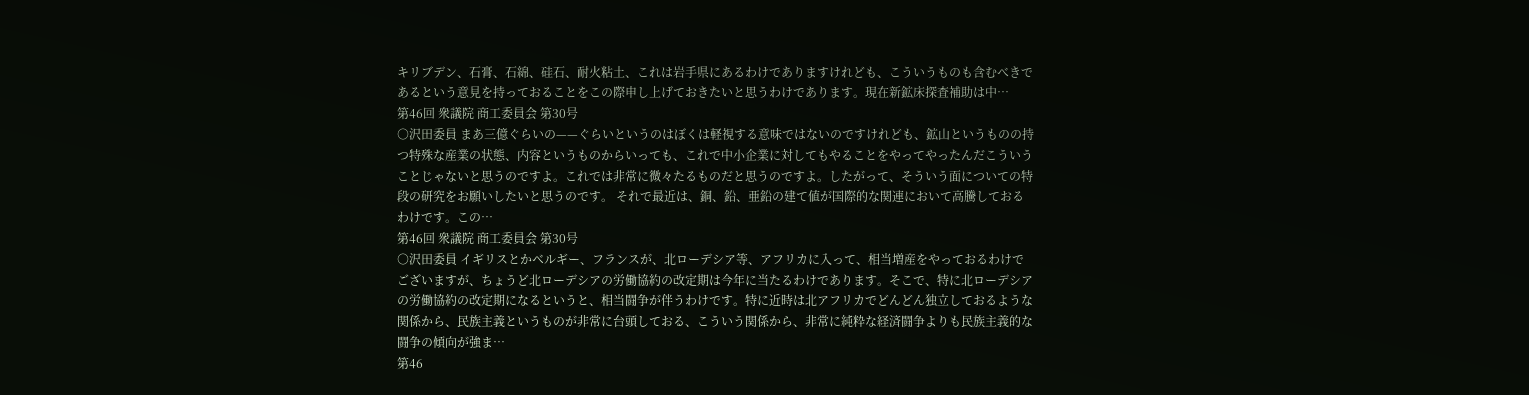キリブデン、石膏、石綿、硅石、耐火粘土、これは岩手県にあるわけでありますけれども、こういうものも含むべきであるという意見を持っておることをこの際申し上げておきたいと思うわけであります。現在新鉱床探査補助は中…
第46回 衆議院 商工委員会 第30号
○沢田委員 まあ三億ぐらいの——ぐらいというのはぼくは軽視する意味ではないのですけれども、鉱山というものの持つ特殊な産業の状態、内容というものからいっても、これで中小企業に対してもやることをやってやったんだこういうことじゃないと思うのですよ。これでは非常に微々たるものだと思うのですよ。したがって、そういう面についての特段の研究をお願いしたいと思うのです。 それで最近は、銅、鉛、亜鉛の建て値が国際的な関連において高騰しておるわけです。この…
第46回 衆議院 商工委員会 第30号
○沢田委員 イギリスとかベルギー、フランスが、北ローデシア等、アフリカに入って、相当増産をやっておるわけでございますが、ちょうど北ローデシアの労働協約の改定期は今年に当たるわけであります。そこで、特に北ローデシアの労働協約の改定期になるというと、相当闘争が伴うわけです。特に近時は北アフリカでどんどん独立しておるような関係から、民族主義というものが非常に台頭しておる、こういう関係から、非常に純粋な経済闘争よりも民族主義的な闘争の傾向が強ま…
第46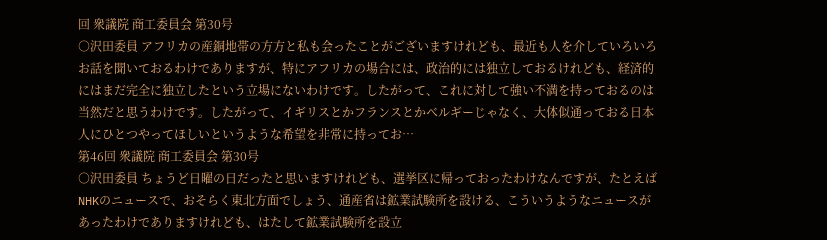回 衆議院 商工委員会 第30号
○沢田委員 アフリカの産銅地帯の方方と私も会ったことがございますけれども、最近も人を介していろいろお話を聞いておるわけでありますが、特にアフリカの場合には、政治的には独立しておるけれども、経済的にはまだ完全に独立したという立場にないわけです。したがって、これに対して強い不満を持っておるのは当然だと思うわけです。したがって、イギリスとかフランスとかベルギーじゃなく、大体似通っておる日本人にひとつやってほしいというような希望を非常に持ってお…
第46回 衆議院 商工委員会 第30号
○沢田委員 ちょうど日曜の日だったと思いますけれども、選挙区に帰っておったわけなんですが、たとえばNHKのニュースで、おそらく東北方面でしょう、通産省は鉱業試験所を設ける、こういうようなニュースがあったわけでありますけれども、はたして鉱業試験所を設立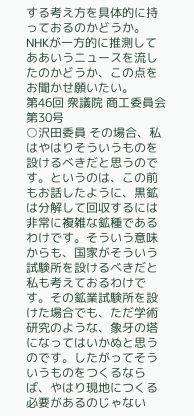する考え方を具体的に持っておるのかどうか。NHKが一方的に推測してああいうニュースを流したのかどうか、この点をお聞かせ願いたい。
第46回 衆議院 商工委員会 第30号
○沢田委員 その場合、私はやはりそういうものを設けるべきだと思うのです。というのは、この前もお話したように、黒鉱は分解して回収するには非常に複雑な鉱種であるわけです。そういう意味からも、国家がそういう試験所を設けるべきだと私も考えておるわけです。その鉱業試験所を設けた場合でも、ただ学術研究のような、象牙の塔になってはいかぬと思うのです。したがってそういうものをつくるならば、やはり現地につくる必要があるのじゃない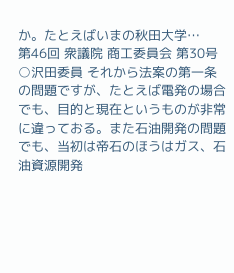か。たとえばいまの秋田大学…
第46回 衆議院 商工委員会 第30号
○沢田委員 それから法案の第一条の問題ですが、たとえば電発の場合でも、目的と現在というものが非常に違っておる。また石油開発の問題でも、当初は帝石のほうはガス、石油資源開発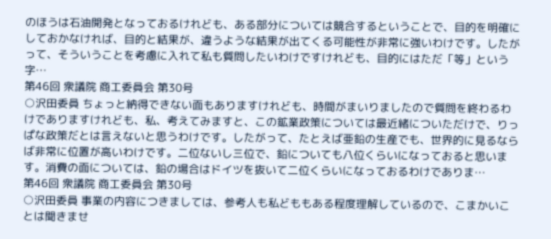のほうは石油開発となっておるけれども、ある部分については競合するということで、目的を明確にしておかなければ、目的と結果が、違うような結果が出てくる可能性が非常に強いわけです。したがって、そういうことを考慮に入れて私も質問したいわけですけれども、目的にはただ「等」という字…
第46回 衆議院 商工委員会 第30号
○沢田委員 ちょっと納得できない面もありますけれども、時間がまいりましたので質問を終わるわけでありますけれども、私、考えてみますと、この鉱業政策については最近緒についただけで、りっぱな政策だとは言えないと思うわけです。したがって、たとえば亜鉛の生産でも、世界的に見るならば非常に位置が高いわけです。二位ないし三位で、鉛についても八位くらいになっておると思います。消費の面については、鉛の場合はドイツを抜いて二位くらいになっておるわけでありま…
第46回 衆議院 商工委員会 第30号
○沢田委員 事業の内容につきましては、参考人も私どももある程度理解しているので、こまかいことは聞きませ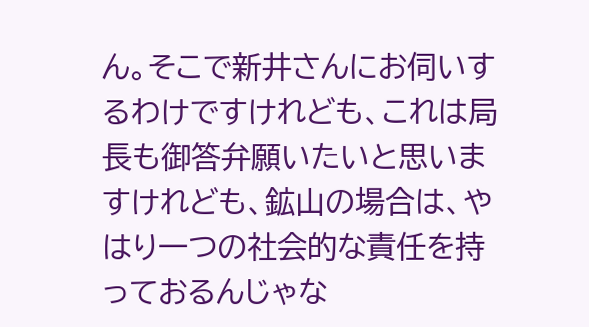ん。そこで新井さんにお伺いするわけですけれども、これは局長も御答弁願いたいと思いますけれども、鉱山の場合は、やはり一つの社会的な責任を持っておるんじゃな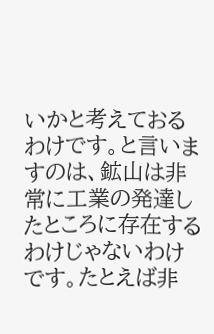いかと考えておるわけです。と言いますのは、鉱山は非常に工業の発達したところに存在するわけじゃないわけです。たとえば非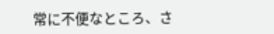常に不便なところ、さ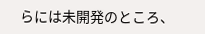らには未開発のところ、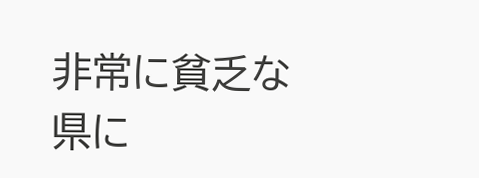非常に貧乏な県に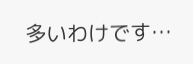多いわけです…